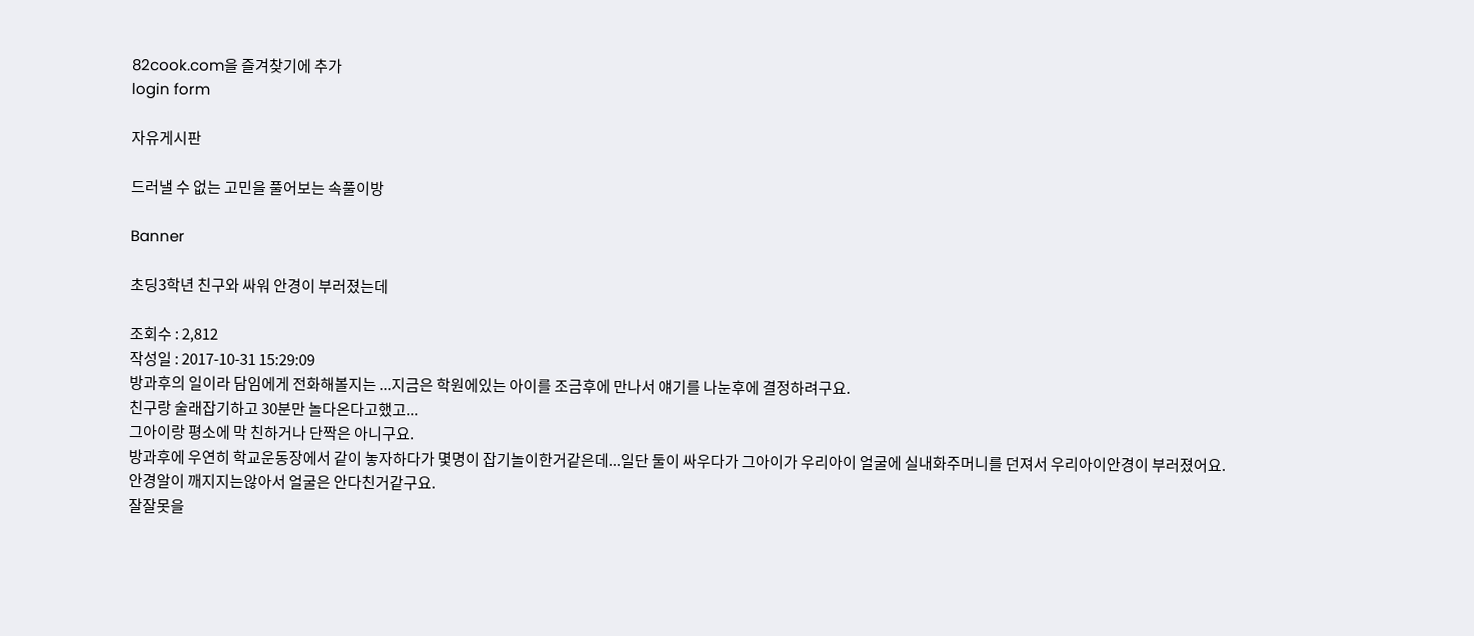82cook.com을 즐겨찾기에 추가
login form

자유게시판

드러낼 수 없는 고민을 풀어보는 속풀이방

Banner

초딩3학년 친구와 싸워 안경이 부러졌는데

조회수 : 2,812
작성일 : 2017-10-31 15:29:09
방과후의 일이라 담임에게 전화해볼지는 ...지금은 학원에있는 아이를 조금후에 만나서 얘기를 나눈후에 결정하려구요.
친구랑 술래잡기하고 30분만 놀다온다고했고...
그아이랑 평소에 막 친하거나 단짝은 아니구요.
방과후에 우연히 학교운동장에서 같이 놓자하다가 몇명이 잡기놀이한거같은데...일단 둘이 싸우다가 그아이가 우리아이 얼굴에 실내화주머니를 던져서 우리아이안경이 부러졌어요.
안경알이 깨지지는않아서 얼굴은 안다친거같구요.
잘잘못을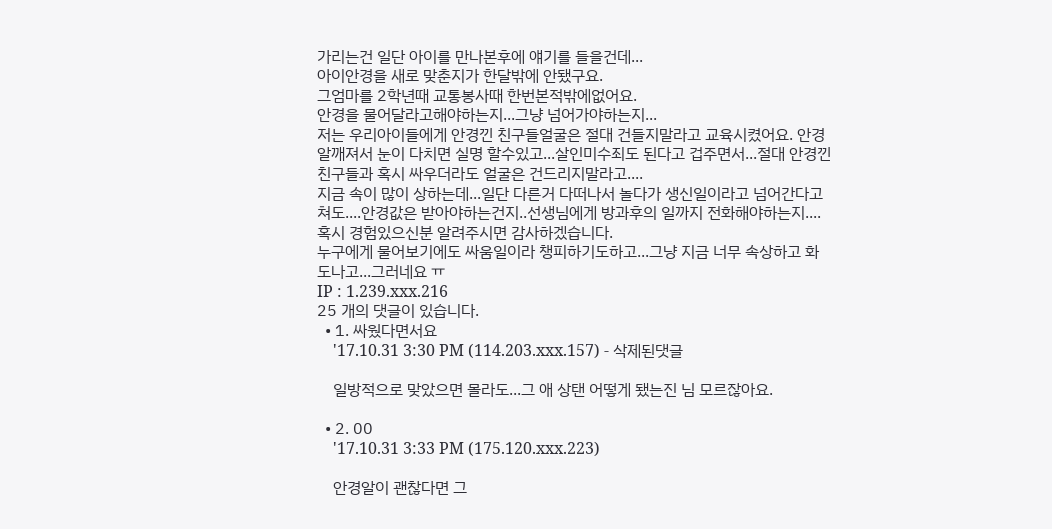가리는건 일단 아이를 만나본후에 얘기를 들을건데...
아이안경을 새로 맞춘지가 한달밖에 안됐구요.
그엄마를 2학년때 교통봉사때 한번본적밖에없어요.
안경을 물어달라고해야하는지...그냥 넘어가야하는지...
저는 우리아이들에게 안경낀 친구들얼굴은 절대 건들지말라고 교육시켰어요. 안경알깨져서 눈이 다치면 실명 할수있고...살인미수죄도 된다고 겁주면서...절대 안경낀 친구들과 혹시 싸우더라도 얼굴은 건드리지말라고....
지금 속이 많이 상하는데...일단 다른거 다떠나서 놀다가 생신일이라고 넘어간다고쳐도....안경값은 받아야하는건지..선생님에게 방과후의 일까지 전화해야하는지....
혹시 경험있으신분 알려주시면 감사하겠습니다.
누구에게 물어보기에도 싸움일이라 챙피하기도하고...그냥 지금 너무 속상하고 화도나고...그러네요 ㅠ
IP : 1.239.xxx.216
25 개의 댓글이 있습니다.
  • 1. 싸웠다면서요
    '17.10.31 3:30 PM (114.203.xxx.157) - 삭제된댓글

    일방적으로 맞았으면 몰라도...그 애 상탠 어떻게 됐는진 님 모르잖아요.

  • 2. 00
    '17.10.31 3:33 PM (175.120.xxx.223)

    안경알이 괜찮다면 그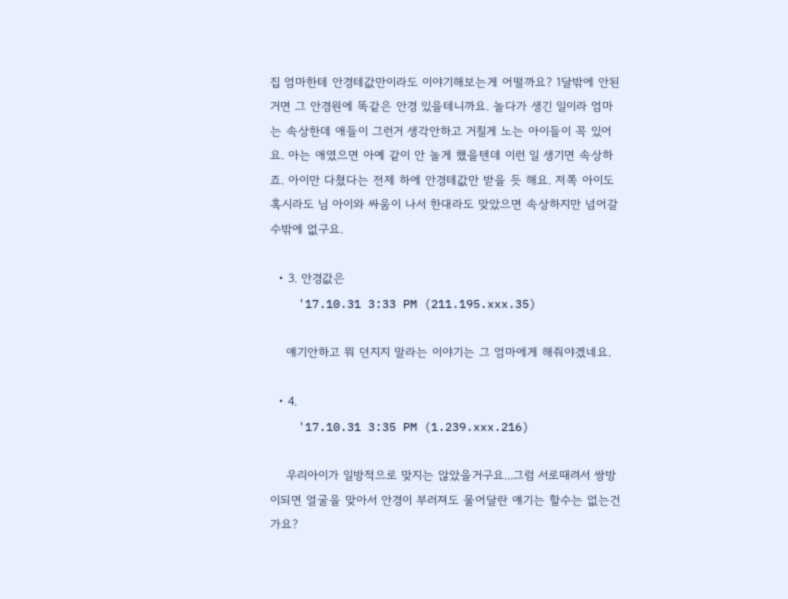집 엄마한테 안경테값만이라도 이야기해보는게 어떨까요? 1달밖에 안된거면 그 안경원에 똑같은 안경 있을테니까요. 놀다가 생긴 일이라 엄마는 속상한데 애들이 그런거 생각안하고 거칠게 노는 아이들이 꼭 있어요. 아는 애였으면 아예 같이 안 놀게 했을텐데 이런 일 생기면 속상하죠. 아이만 다쳤다는 전제 하에 안경테값만 받을 듯 해요. 저쪽 아이도 혹시라도 님 아이와 싸움이 나서 한대라도 맞았으면 속상하지만 넘어갈 수밖에 없구요.

  • 3. 안경값은
    '17.10.31 3:33 PM (211.195.xxx.35)

    얘기안하고 뭐 던지지 말라는 이야기는 그 엄마에게 해줘야겠네요.

  • 4.
    '17.10.31 3:35 PM (1.239.xxx.216)

    우리아이가 일방적으로 맞지는 않았을거구요...그럼 서로때려서 쌍방이되면 얼굴을 맞아서 안경이 부러져도 물어달란 얘기는 할수는 없는건가요?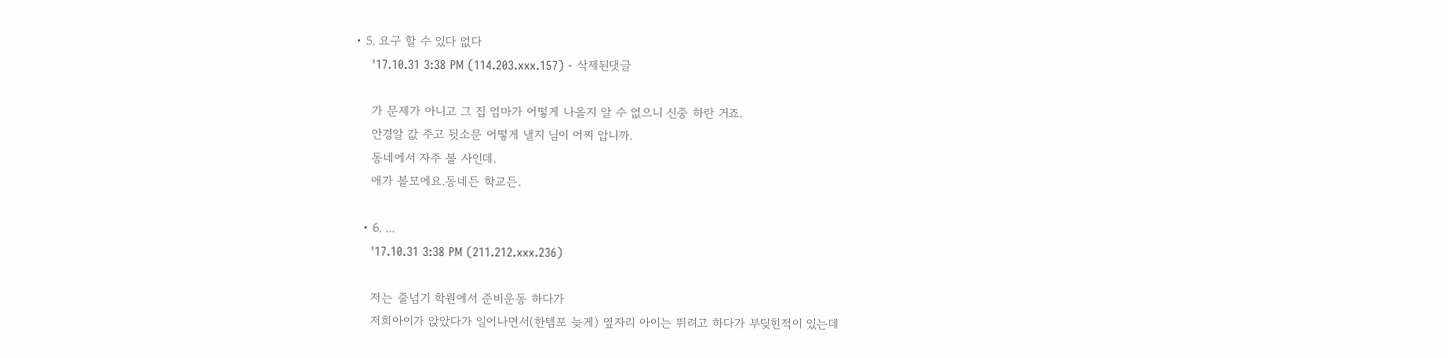• 5. 요구 할 수 있다 없다
    '17.10.31 3:38 PM (114.203.xxx.157) - 삭제된댓글

    가 문제가 아니고 그 집 엄마가 어떻게 나올지 알 수 없으니 신중 하란 거죠.
    안경알 값 주고 뒷소문 어떻게 낼지 님이 어찌 압니까.
    동네에서 자주 볼 사인데.
    애가 볼모에요.동네든 학교든.

  • 6. ...
    '17.10.31 3:38 PM (211.212.xxx.236)

    저는 줄넘기 학원에서 준비운동 하다가
    저희아이가 앉았다가 일어나면서(한템포 늦게) 옆자리 아이는 뛰려고 하다가 부딪힌적이 있는데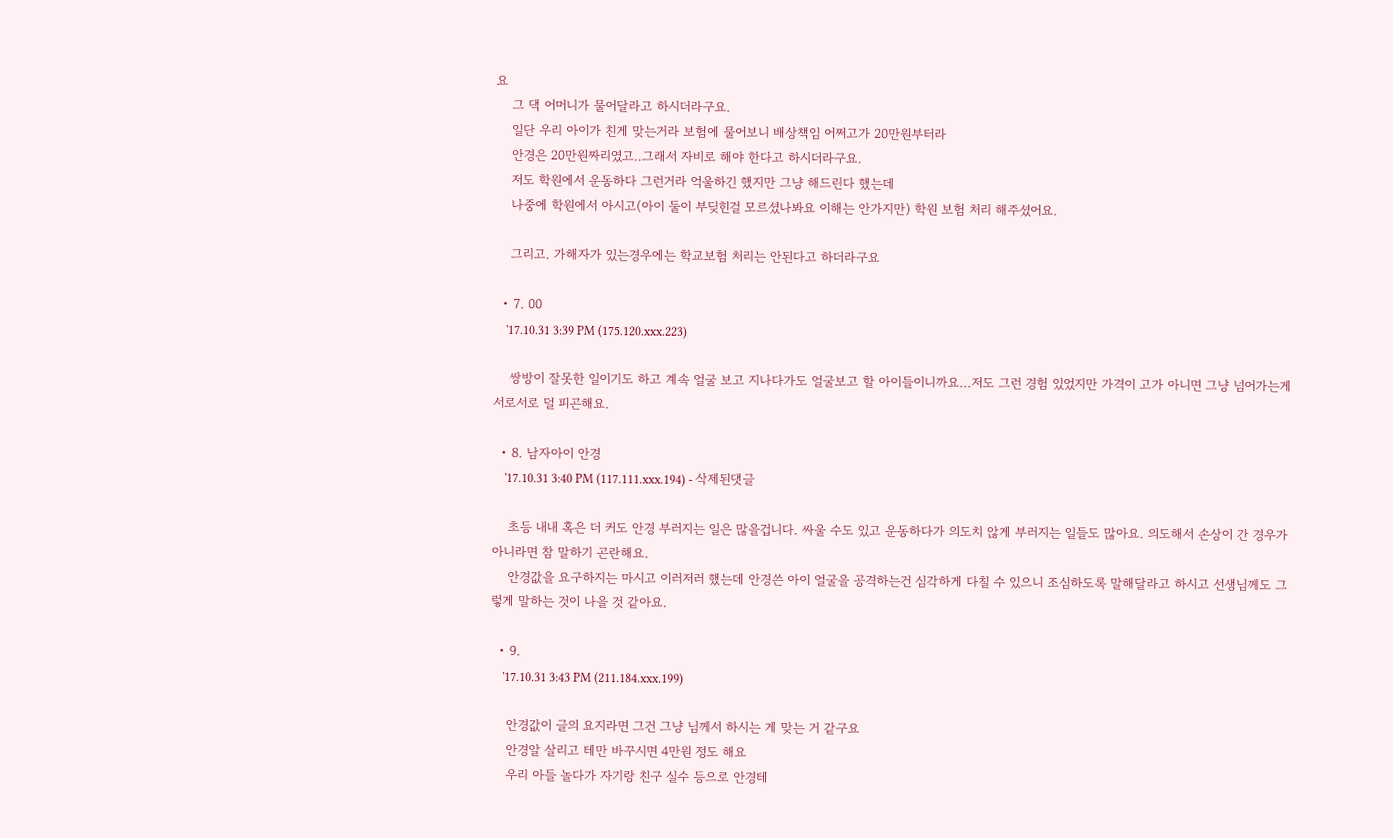요
    그 댁 어머니가 물어달라고 하시더라구요.
    일단 우리 아이가 친게 맞는거라 보험에 물어보니 배상책임 어쩌고가 20만원부터라
    안경은 20만원짜리였고..그래서 자비로 해야 한다고 하시더라구요.
    저도 학원에서 운동하다 그런거라 억울하긴 했지만 그냥 해드린다 했는데
    나중에 학원에서 아시고(아이 둘이 부딪힌걸 모르셨나봐요 이해는 안가지만) 학원 보험 처리 해주셨어요.

    그리고. 가해자가 있는경우에는 학교보험 처리는 안된다고 하더라구요

  • 7. 00
    '17.10.31 3:39 PM (175.120.xxx.223)

    쌍방이 잘못한 일이기도 하고 계속 얼굴 보고 지나다가도 얼굴보고 할 아이들이니까요...저도 그런 경험 있었지만 가격이 고가 아니면 그냥 넘어가는게 서로서로 덜 피곤해요.

  • 8. 남자아이 안경
    '17.10.31 3:40 PM (117.111.xxx.194) - 삭제된댓글

    초등 내내 혹은 더 커도 안경 부러지는 일은 많을겁니다. 싸울 수도 있고 운동하다가 의도치 않게 부러지는 일들도 많아요. 의도해서 손상이 간 경우가 아니라면 참 말하기 곤란해요.
    안경값을 요구하지는 마시고 이러저러 했는데 안경쓴 아이 얼굴을 공격하는건 심각하게 다칠 수 있으니 조심하도록 말해달라고 하시고 선생님께도 그렇게 말하는 것이 나을 것 같아요.

  • 9.
    '17.10.31 3:43 PM (211.184.xxx.199)

    안경값이 글의 요지라면 그건 그냥 님께서 하시는 게 맞는 거 같구요
    안경알 살리고 테만 바꾸시면 4만원 정도 해요
    우리 아들 놀다가 자기랑 친구 실수 등으로 안경테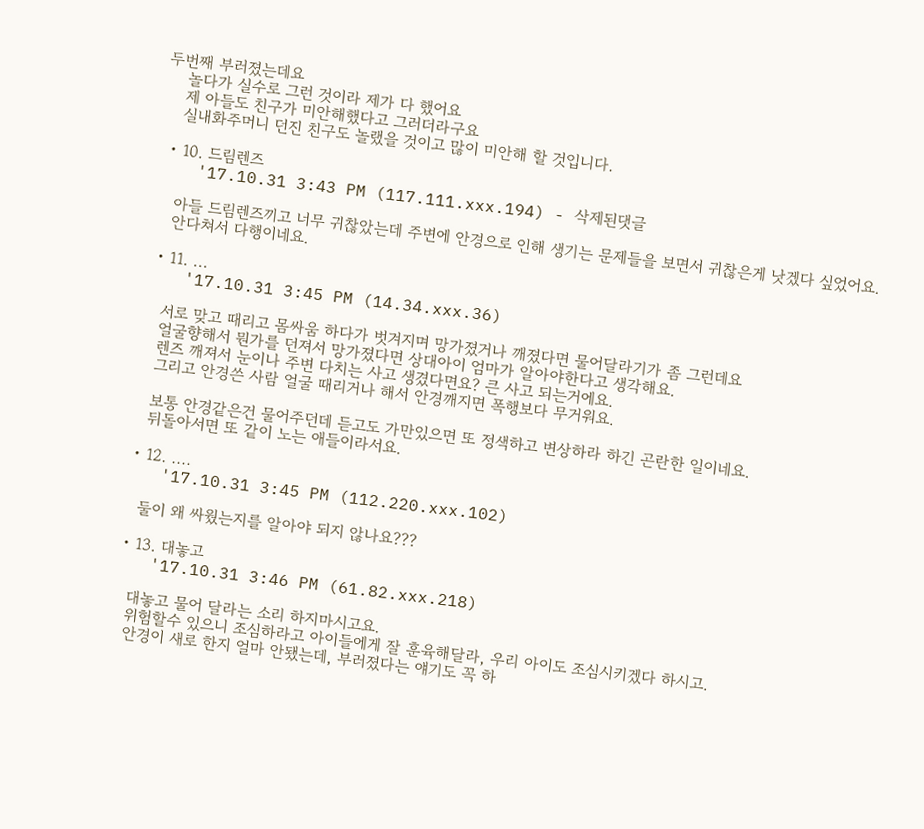두번째 부러졌는데요
    놀다가 실수로 그런 것이라 제가 다 했어요
    제 아들도 친구가 미안해했다고 그러더라구요
    실내화주머니 던진 친구도 놀랬을 것이고 많이 미안해 할 것입니다.

  • 10. 드림렌즈
    '17.10.31 3:43 PM (117.111.xxx.194) - 삭제된댓글

    아들 드림렌즈끼고 너무 귀찮았는데 주변에 안경으로 인해 생기는 문제들을 보면서 귀찮은게 낫겠다 싶었어요.
    안다쳐서 다행이네요.

  • 11. ...
    '17.10.31 3:45 PM (14.34.xxx.36)

    서로 맞고 때리고 몸싸움 하다가 벗겨지며 망가졌거나 깨졌다면 물어달라기가 좀 그런데요
    얼굴향해서 뭔가를 던져서 망가졌다면 상대아이 엄마가 알아야한다고 생각해요.
    렌즈 깨져서 눈이나 주변 다치는 사고 생겼다면요? 큰 사고 되는거에요.
    그리고 안경쓴 사람 얼굴 때리거나 해서 안경깨지면 폭행보다 무거워요.

    보통 안경같은건 물어주던데 듣고도 가만있으면 또 정색하고 변상하라 하긴 곤란한 일이네요.
    뒤돌아서면 또 같이 노는 애들이라서요.

  • 12. ....
    '17.10.31 3:45 PM (112.220.xxx.102)

    둘이 왜 싸웠는지를 알아야 되지 않나요???

  • 13. 대놓고
    '17.10.31 3:46 PM (61.82.xxx.218)

    대놓고 물어 달라는 소리 하지마시고요.
    위험할수 있으니 조심하라고 아이들에게 잘 훈육해달라, 우리 아이도 조심시키겠다 하시고.
    안경이 새로 한지 얼마 안됐는데, 부러졌다는 얘기도 꼭 하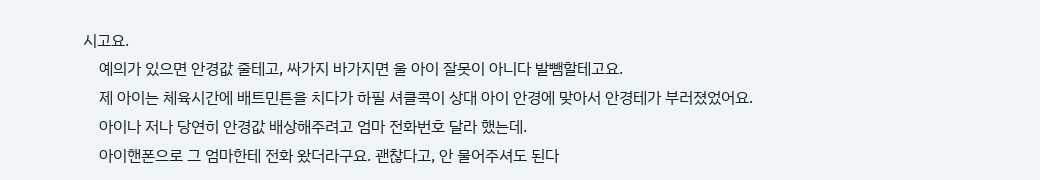시고요.
    예의가 있으면 안경값 줄테고, 싸가지 바가지면 울 아이 잘못이 아니다 발뺌할테고요.
    제 아이는 체육시간에 배트민튼을 치다가 하필 셔클콕이 상대 아이 안경에 맞아서 안경테가 부러졌었어요.
    아이나 저나 당연히 안경값 배상해주려고 엄마 전화번호 달라 했는데.
    아이핸폰으로 그 엄마한테 전화 왔더라구요. 괜찮다고, 안 물어주셔도 된다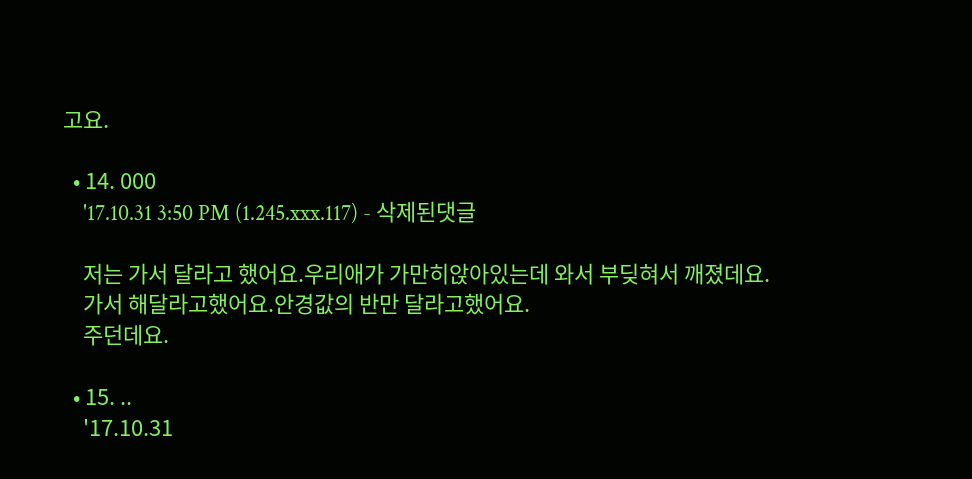고요.

  • 14. 000
    '17.10.31 3:50 PM (1.245.xxx.117) - 삭제된댓글

    저는 가서 달라고 했어요.우리애가 가만히앉아있는데 와서 부딪혀서 깨졌데요.
    가서 해달라고했어요.안경값의 반만 달라고했어요.
    주던데요.

  • 15. ..
    '17.10.31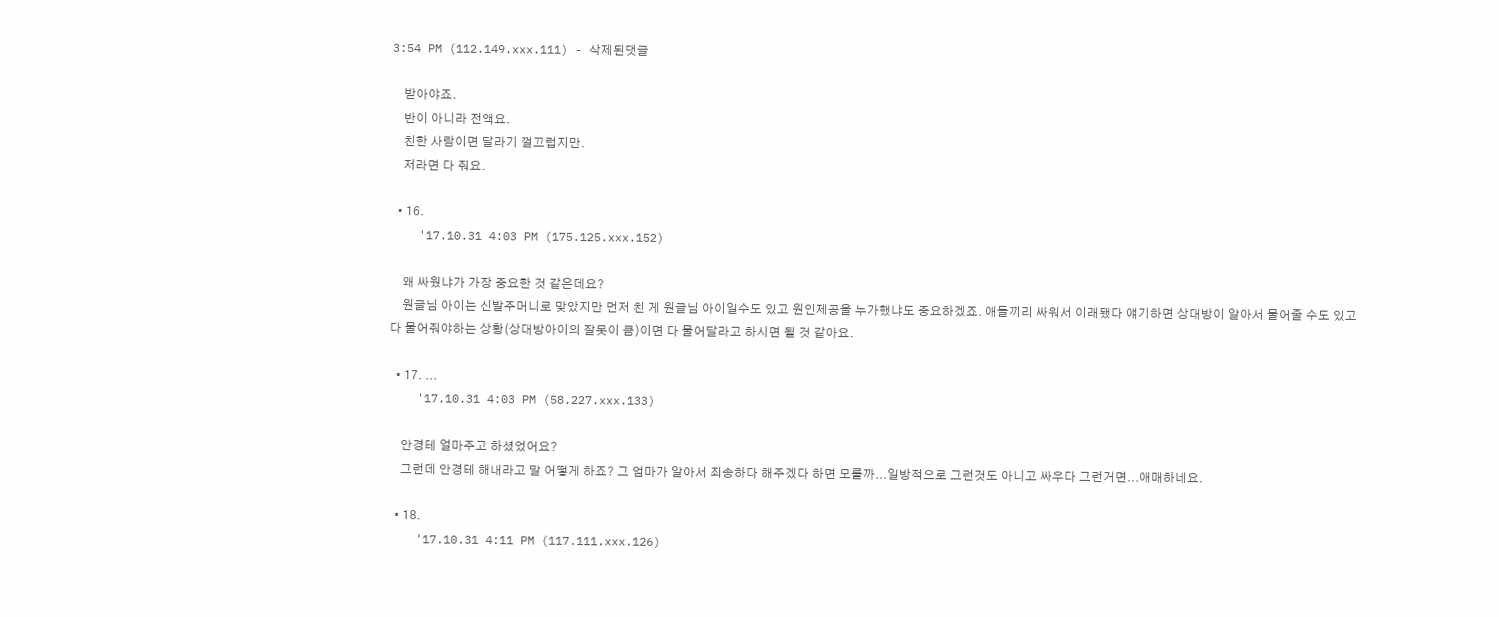3:54 PM (112.149.xxx.111) - 삭제된댓글

    받아야죠.
    반이 아니라 전액요.
    친한 사람이면 달라기 껄끄럽지만.
    저라면 다 줘요.

  • 16.
    '17.10.31 4:03 PM (175.125.xxx.152)

    왜 싸웠냐가 가장 중요한 것 같은데요?
    원글님 아이는 신발주머니로 맞았지만 먼저 친 게 원글님 아이일수도 있고 원인제공을 누가했냐도 중요하겠죠. 애들끼리 싸워서 이래됐다 얘기하면 상대방이 알아서 물어줄 수도 있고 다 물어줘야하는 상황(상대방아이의 잘못이 큼)이면 다 물어달라고 하시면 될 것 같아요.

  • 17. ...
    '17.10.31 4:03 PM (58.227.xxx.133)

    안경테 얼마주고 하셨었어요?
    그런데 안경테 해내라고 말 어떻게 하죠? 그 엄마가 알아서 죄송하다 해주겠다 하면 모를까...일방적으로 그런것도 아니고 싸우다 그런거면...애매하네요.

  • 18.
    '17.10.31 4:11 PM (117.111.xxx.126)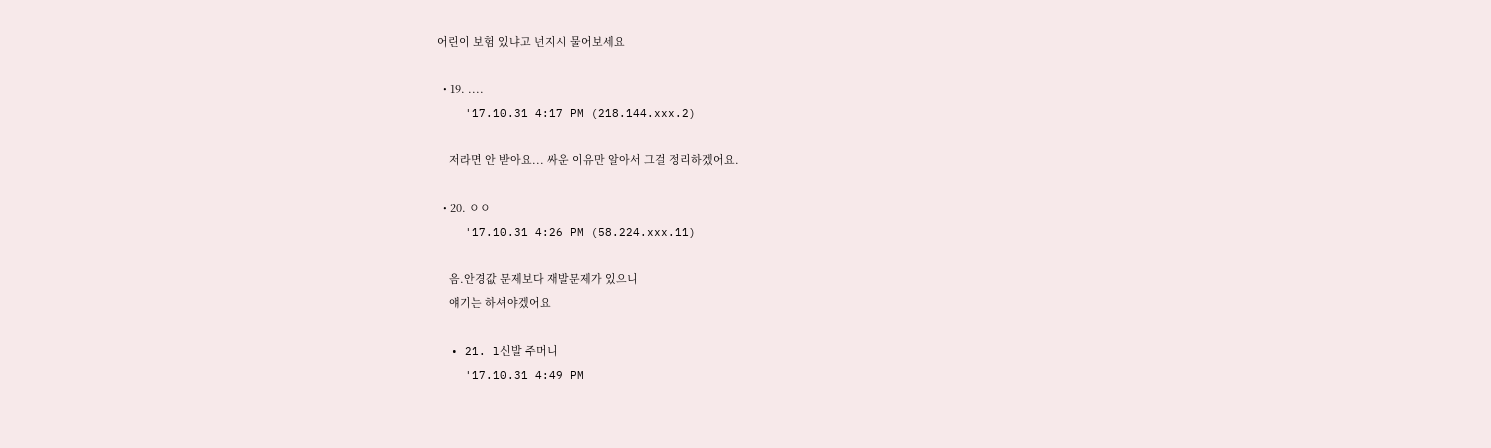어린이 보험 있냐고 넌지시 물어보세요

  • 19. ....
    '17.10.31 4:17 PM (218.144.xxx.2)

    저라면 안 받아요... 싸운 이유만 알아서 그걸 정리하겠어요.

  • 20. ㅇㅇ
    '17.10.31 4:26 PM (58.224.xxx.11)

    음.안경값 문제보다 재발문제가 있으니
    얘기는 하셔야겠어요

  • 21. l신발 주머니
    '17.10.31 4:49 PM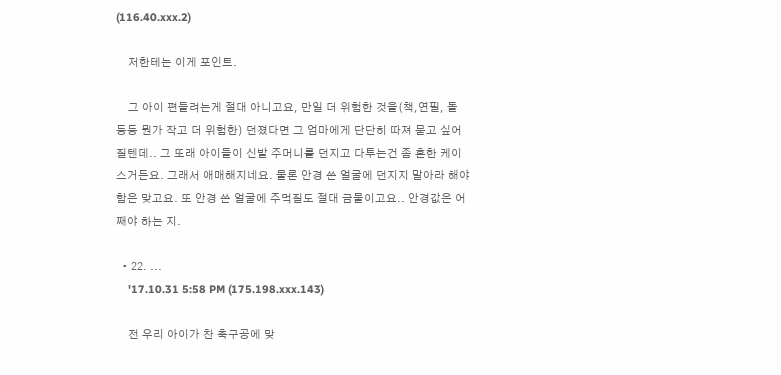(116.40.xxx.2)

    저한테는 이게 포인트.

    그 아이 편들려는게 절대 아니고요, 만일 더 위험한 것을(책,연필, 돌 등등 뭔가 작고 더 위험한) 던졌다면 그 엄마에게 단단히 따져 묻고 싶어질텐데.. 그 또래 아이들이 신발 주머니를 던지고 다투는건 좀 흔한 케이스거든요. 그래서 애매해지네요. 물론 안경 쓴 얼굴에 던지지 말아라 해야 함은 맞고요. 또 안경 쓴 얼굴에 주먹질도 절대 금물이고요.. 안경값은 어째야 하는 지.

  • 22. ...
    '17.10.31 5:58 PM (175.198.xxx.143)

    전 우리 아이가 찬 축구공에 맞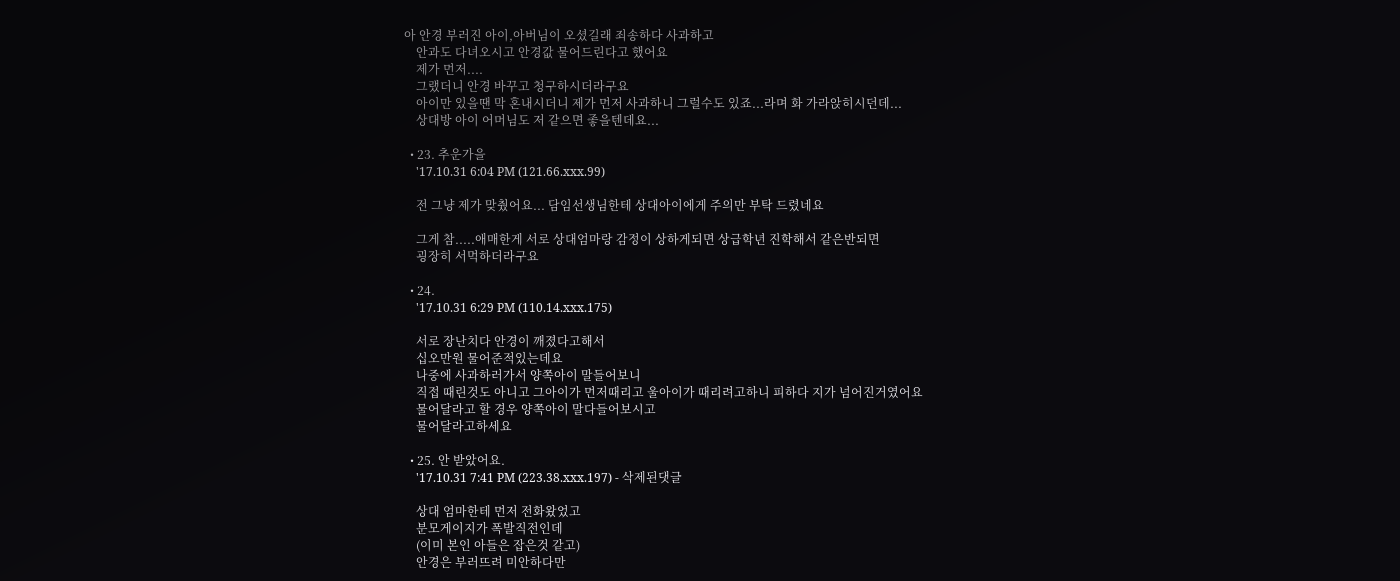아 안경 부러진 아이,아버님이 오셨길래 죄송하다 사과하고
    안과도 다녀오시고 안경값 물어드린다고 했어요
    제가 먼저....
    그랬더니 안경 바꾸고 청구하시더라구요
    아이만 있을땐 막 혼내시더니 제가 먼저 사과하니 그럴수도 있죠...라며 화 가라앉히시던데...
    상대방 아이 어머님도 저 같으면 좋을텐데요...

  • 23. 추운가을
    '17.10.31 6:04 PM (121.66.xxx.99)

    전 그냥 제가 맞췄어요... 담임선생님한테 상대아이에게 주의만 부탁 드렸네요

    그게 참.....애매한게 서로 상대엄마랑 감정이 상하게되면 상급학년 진학해서 같은반되면
    굉장히 서먹하더라구요

  • 24.
    '17.10.31 6:29 PM (110.14.xxx.175)

    서로 장난치다 안경이 깨졌다고해서
    십오만원 물어준적있는데요
    나중에 사과하러가서 양쪽아이 말들어보니
    직접 때린것도 아니고 그아이가 먼저때리고 울아이가 때리려고하니 피하다 지가 넘어진거였어요
    물어달라고 할 경우 양쪽아이 말다들어보시고
    물어달라고하세요

  • 25. 안 받았어요.
    '17.10.31 7:41 PM (223.38.xxx.197) - 삭제된댓글

    상대 엄마한테 먼저 전화왔었고
    분모게이지가 폭발직전인데
    (이미 본인 아들은 잡은것 같고)
    안경은 부러뜨려 미안하다만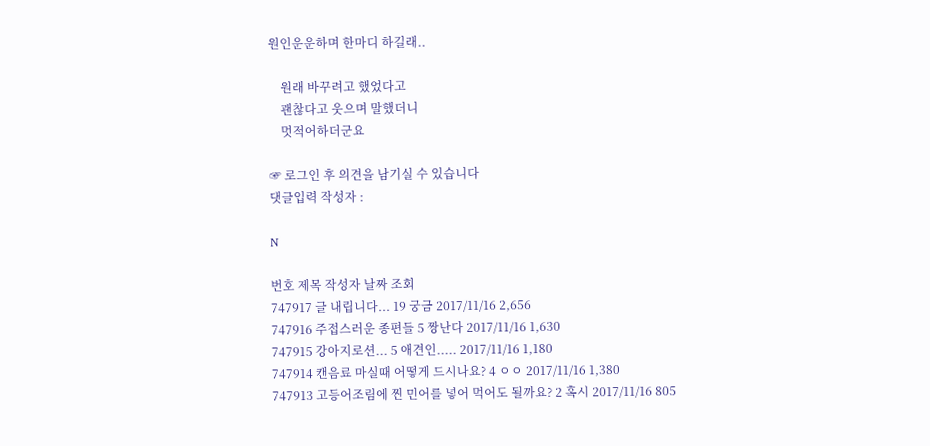원인운운하며 한마디 하길래..

    원래 바꾸려고 했었다고
    괜찮다고 웃으며 말했더니
    멋적어하더군요

☞ 로그인 후 의견을 남기실 수 있습니다
댓글입력 작성자 :

N

번호 제목 작성자 날짜 조회
747917 글 내립니다... 19 궁금 2017/11/16 2,656
747916 주접스러운 종편들 5 짱난다 2017/11/16 1,630
747915 강아지로션... 5 애견인..... 2017/11/16 1,180
747914 캔음료 마실때 어떻게 드시나요? 4 ㅇㅇ 2017/11/16 1,380
747913 고등어조림에 찐 민어를 넣어 먹어도 될까요? 2 혹시 2017/11/16 805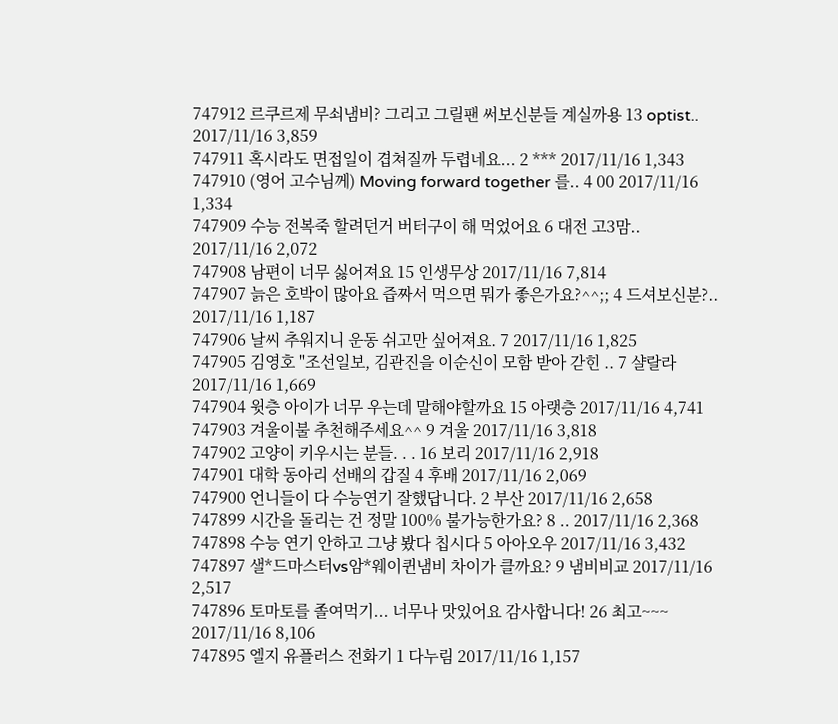747912 르쿠르제 무쇠냄비? 그리고 그릴팬 써보신분들 계실까용 13 optist.. 2017/11/16 3,859
747911 혹시라도 면접일이 겹쳐질까 두렵네요... 2 *** 2017/11/16 1,343
747910 (영어 고수님께) Moving forward together 를.. 4 00 2017/11/16 1,334
747909 수능 전복죽 할려던거 버터구이 해 먹었어요 6 대전 고3맘.. 2017/11/16 2,072
747908 남편이 너무 싫어져요 15 인생무상 2017/11/16 7,814
747907 늙은 호박이 많아요 즙짜서 먹으면 뭐가 좋은가요?^^;; 4 드셔보신분?.. 2017/11/16 1,187
747906 날씨 추워지니 운동 쉬고만 싶어져요. 7 2017/11/16 1,825
747905 김영호 "조선일보, 김관진을 이순신이 모함 받아 갇힌 .. 7 샬랄라 2017/11/16 1,669
747904 윗층 아이가 너무 우는데 말해야할까요 15 아랫층 2017/11/16 4,741
747903 겨울이불 추천해주세요^^ 9 겨울 2017/11/16 3,818
747902 고양이 키우시는 분들. . . 16 보리 2017/11/16 2,918
747901 대학 동아리 선배의 갑질 4 후배 2017/11/16 2,069
747900 언니들이 다 수능연기 잘했답니다. 2 부산 2017/11/16 2,658
747899 시간을 돌리는 건 정말 100% 불가능한가요? 8 .. 2017/11/16 2,368
747898 수능 연기 안하고 그냥 봤다 칩시다 5 아아오우 2017/11/16 3,432
747897 샐*드마스터vs암*웨이퀸냄비 차이가 클까요? 9 냄비비교 2017/11/16 2,517
747896 토마토를 졸여먹기... 너무나 맛있어요 감사합니다! 26 최고~~~ 2017/11/16 8,106
747895 엘지 유플러스 전화기 1 다누림 2017/11/16 1,157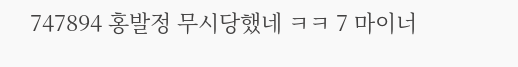747894 홍발정 무시당했네 ㅋㅋ 7 마이너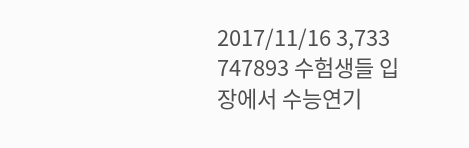2017/11/16 3,733
747893 수험생들 입장에서 수능연기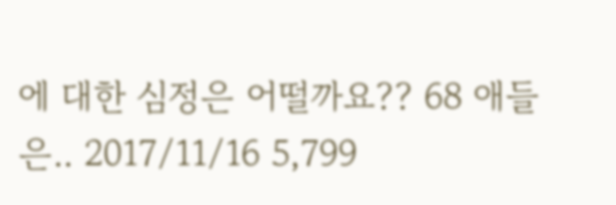에 대한 심정은 어떨까요?? 68 애들은.. 2017/11/16 5,799